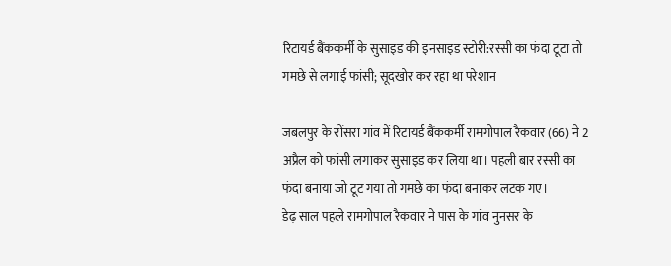रिटायर्ड बैंककर्मी के सुसाइड की इनसाइड स्टोरी:रस्सी का फंदा टूटा तो गमछे से लगाई फांसी; सूदखोर कर रहा था परेशान

जबलपुर के रोंसरा गांव में रिटायर्ड बैंककर्मी रामगोपाल रैकवार (66) ने 2 अप्रैल को फांसी लगाकर सुसाइड कर लिया था। पहली बार रस्सी का फंदा बनाया जो टूट गया तो गमछे का फंदा बनाकर लटक गए।
डेढ़ साल पहले रामगोपाल रैकवार ने पास के गांव नुनसर के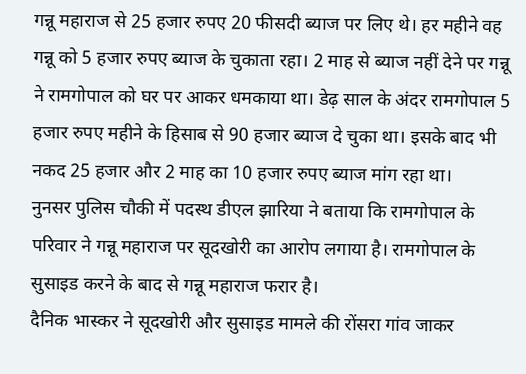गन्नू महाराज से 25 हजार रुपए 20 फीसदी ब्याज पर लिए थे। हर महीने वह गन्नू को 5 हजार रुपए ब्याज के चुकाता रहा। 2 माह से ब्याज नहीं देने पर गन्नू ने रामगोपाल को घर पर आकर धमकाया था। डेढ़ साल के अंदर रामगोपाल 5 हजार रुपए महीने के हिसाब से 90 हजार ब्याज दे चुका था। इसके बाद भी नकद 25 हजार और 2 माह का 10 हजार रुपए ब्याज मांग रहा था।
नुनसर पुलिस चौकी में पदस्थ डीएल झारिया ने बताया कि रामगोपाल के परिवार ने गन्नू महाराज पर सूदखोरी का आरोप लगाया है। रामगोपाल के सुसाइड करने के बाद से गन्नू महाराज फरार है।
दैनिक भास्कर ने सूदखोरी और सुसाइड मामले की रोंसरा गांव जाकर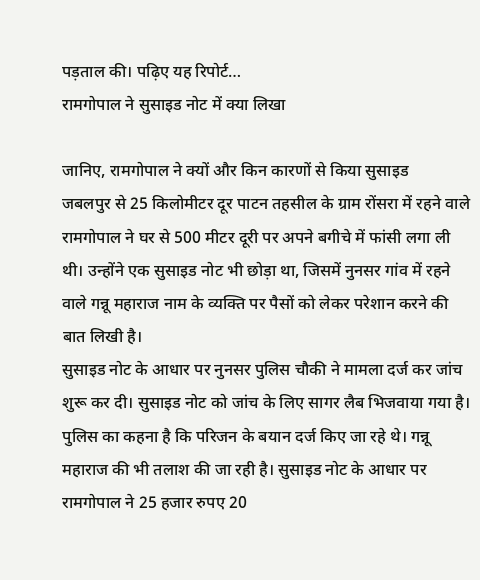पड़ताल की। पढ़िए यह रिपोर्ट…
रामगोपाल ने सुसाइड नोट में क्या लिखा

जानिए, रामगोपाल ने क्यों और किन कारणों से किया सुसाइड
जबलपुर से 25 किलोमीटर दूर पाटन तहसील के ग्राम रोंसरा में रहने वाले रामगोपाल ने घर से 500 मीटर दूरी पर अपने बगीचे में फांसी लगा ली थी। उन्होंने एक सुसाइड नोट भी छोड़ा था, जिसमें नुनसर गांव में रहने वाले गन्नू महाराज नाम के व्यक्ति पर पैसों को लेकर परेशान करने की बात लिखी है।
सुसाइड नोट के आधार पर नुनसर पुलिस चौकी ने मामला दर्ज कर जांच शुरू कर दी। सुसाइड नोट को जांच के लिए सागर लैब भिजवाया गया है।
पुलिस का कहना है कि परिजन के बयान दर्ज किए जा रहे थे। गन्नू महाराज की भी तलाश की जा रही है। सुसाइड नोट के आधार पर रामगोपाल ने 25 हजार रुपए 20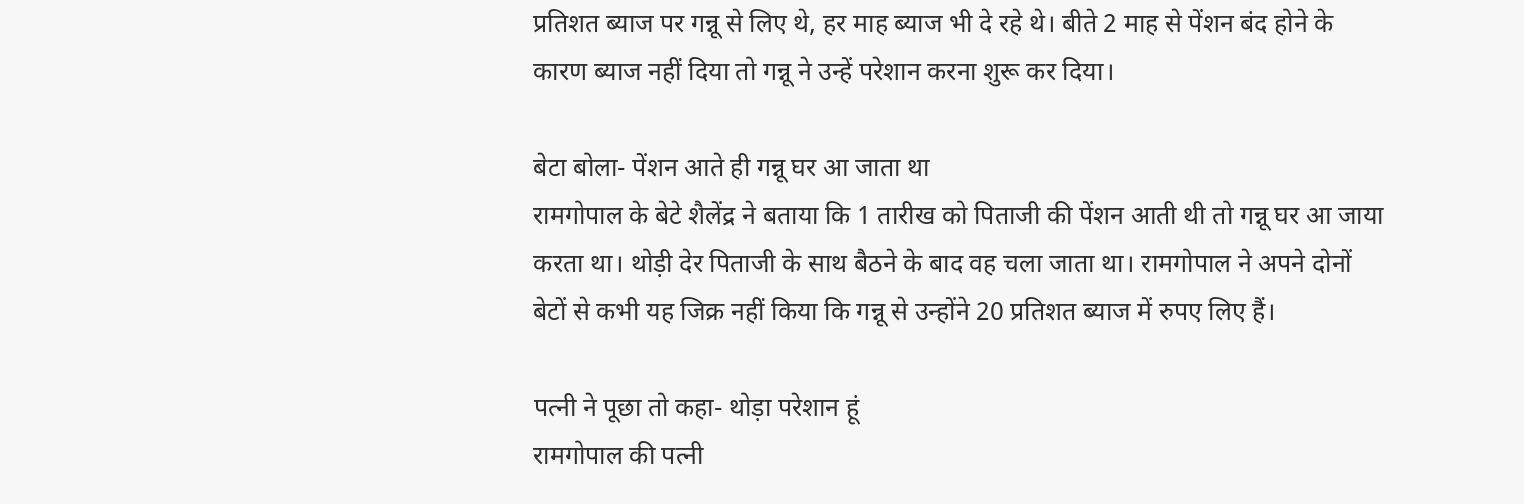प्रतिशत ब्याज पर गन्नू से लिए थे, हर माह ब्याज भी दे रहे थे। बीते 2 माह से पेंशन बंद होने के कारण ब्याज नहीं दिया तो गन्नू ने उन्हें परेशान करना शुरू कर दिया।

बेटा बोला- पेंशन आते ही गन्नू घर आ जाता था
रामगोपाल के बेटे शैलेंद्र ने बताया कि 1 तारीख को पिताजी की पेंशन आती थी तो गन्नू घर आ जाया करता था। थोड़ी देर पिताजी के साथ बैठने के बाद वह चला जाता था। रामगोपाल ने अपने दोनों बेटों से कभी यह जिक्र नहीं किया कि गन्नू से उन्होंने 20 प्रतिशत ब्याज में रुपए लिए हैं।

पत्नी ने पूछा तो कहा- थोड़ा परेशान हूं
रामगोपाल की पत्नी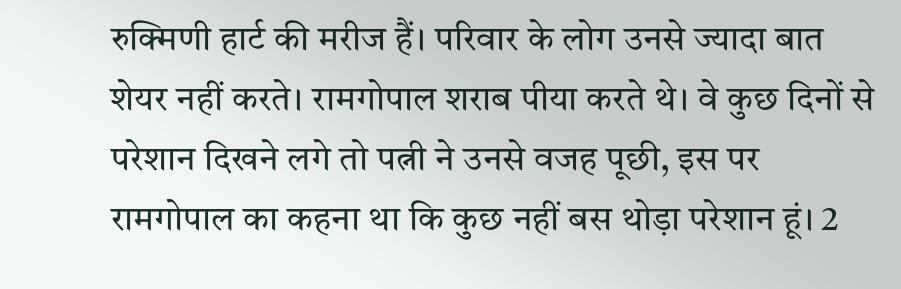रुक्मिणी हार्ट की मरीज हैं। परिवार के लोग उनसे ज्यादा बात शेयर नहीं करते। रामगोपाल शराब पीया करते थे। वे कुछ दिनों से परेशान दिखने लगे तो पत्नी ने उनसे वजह पूछी, इस पर रामगोपाल का कहना था कि कुछ नहीं बस थोड़ा परेशान हूं। 2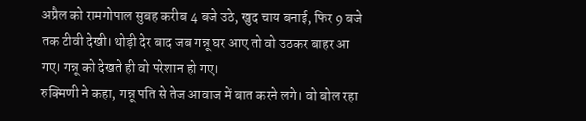अप्रैल को रामगोपाल सुबह करीब 4 बजे उठे, खुद चाय बनाई, फिर 9 बजे तक टीवी देखी। थोड़ी देर बाद जब गन्नू घर आए तो वो उठकर बाहर आ गए। गन्नू को देखते ही वो परेशान हो गए।
रुक्मिणी ने कहा, गन्नू पति से तेज आवाज में बात करने लगे। वो बोल रहा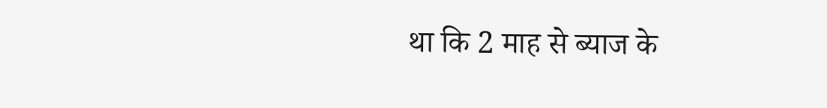था कि 2 माह से ब्याज के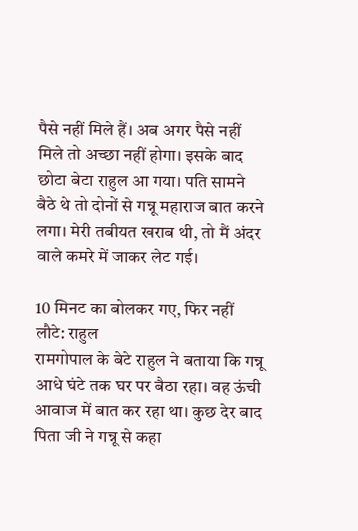पैसे नहीं मिले हैं। अब अगर पैसे नहीं मिले तो अच्छा नहीं होगा। इसके बाद छोटा बेटा राहुल आ गया। पति सामने बैठे थे तो दोनों से गन्नू महाराज बात करने लगा। मेरी तबीयत खराब थी, तो मैं अंदर वाले कमरे में जाकर लेट गई।

10 मिनट का बोलकर गए, फिर नहीं लौटे: राहुल
रामगोपाल के बेटे राहुल ने बताया कि गन्नू आधे घंटे तक घर पर बैठा रहा। वह ऊंची आवाज में बात कर रहा था। कुछ देर बाद पिता जी ने गन्नू से कहा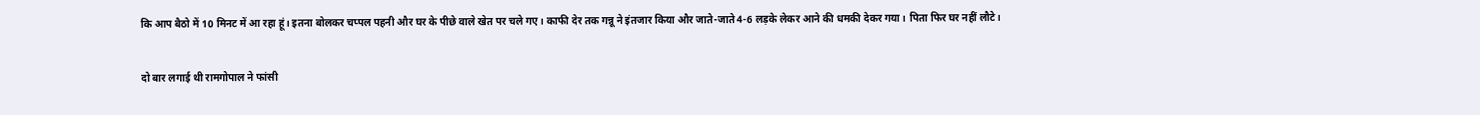कि आप बैठो में 10 मिनट में आ रहा हूं। इतना बोलकर चप्पल पहनी और घर के पीछे वाले खेत पर चले गए। काफी देर तक गन्नू ने इंतजार किया और जाते-जाते 4-6 लड़के लेकर आने की धमकी देकर गया। पिता फिर घर नहीं लौटे।

दो बार लगाई थी रामगोपाल ने फांसी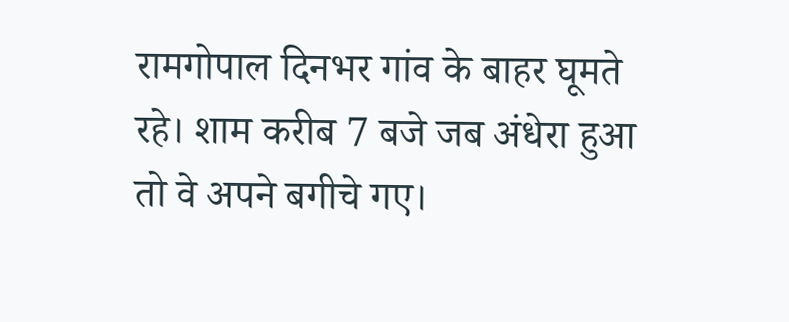रामगोपाल दिनभर गांव के बाहर घूमते रहे। शाम करीब 7 बजे जब अंधेरा हुआ तो वे अपने बगीचे गए।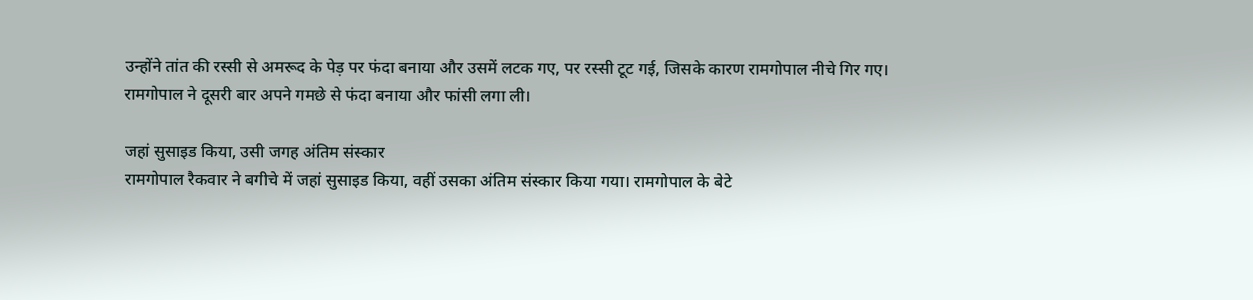उन्होंने तांत की रस्सी से अमरूद के पेड़ पर फंदा बनाया और उसमें लटक गए, पर रस्सी टूट गई, जिसके कारण रामगोपाल नीचे गिर गए। रामगोपाल ने दूसरी बार अपने गमछे से फंदा बनाया और फांसी लगा ली।

जहां सुसाइड किया, उसी जगह अंतिम संस्कार
रामगोपाल रैकवार ने बगीचे में जहां सुसाइड किया, वहीं उसका अंतिम संस्कार किया गया। रामगोपाल के बेटे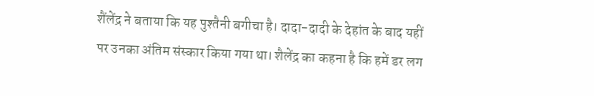शैंलेंद्र ने बताया कि यह पुश्तैनी बगीचा है। दादा-दादी के देहांत के बाद यहीं पर उनका अंतिम संस्कार किया गया था। शैलेंद्र का कहना है कि हमें डर लग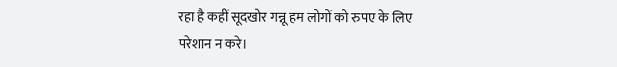रहा है कहीं सूदखोर गन्नू हम लोगों को रुपए के लिए परेशान न करे।